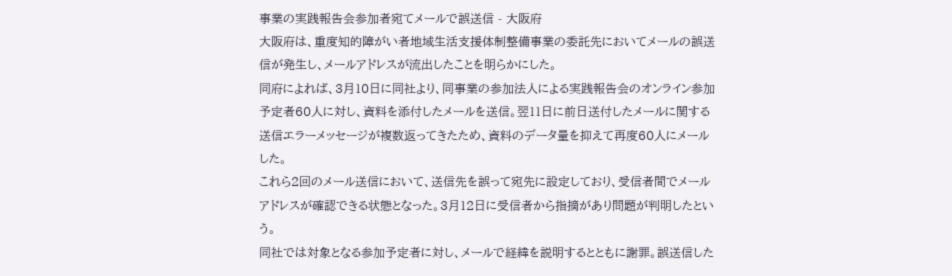事業の実践報告会参加者宛てメールで誤送信 - 大阪府
大阪府は、重度知的障がい者地域生活支援体制整備事業の委託先においてメールの誤送信が発生し、メールアドレスが流出したことを明らかにした。
同府によれば、3月10日に同社より、同事業の参加法人による実践報告会のオンライン参加予定者60人に対し、資料を添付したメールを送信。翌11日に前日送付したメールに関する送信エラーメッセージが複数返ってきたため、資料のデータ量を抑えて再度60人にメールした。
これら2回のメール送信において、送信先を誤って宛先に設定しており、受信者間でメールアドレスが確認できる状態となった。3月12日に受信者から指摘があり問題が判明したという。
同社では対象となる参加予定者に対し、メールで経緯を説明するとともに謝罪。誤送信した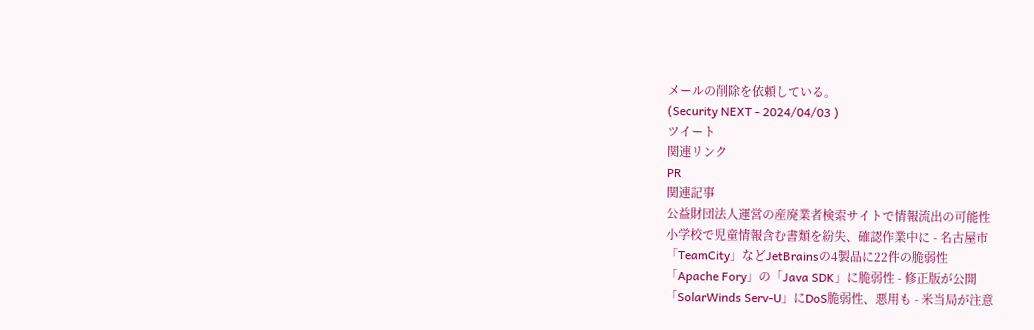メールの削除を依頼している。
(Security NEXT - 2024/04/03 )
ツイート
関連リンク
PR
関連記事
公益財団法人運営の産廃業者検索サイトで情報流出の可能性
小学校で児童情報含む書類を紛失、確認作業中に - 名古屋市
「TeamCity」などJetBrainsの4製品に22件の脆弱性
「Apache Fory」の「Java SDK」に脆弱性 - 修正版が公開
「SolarWinds Serv-U」にDoS脆弱性、悪用も - 米当局が注意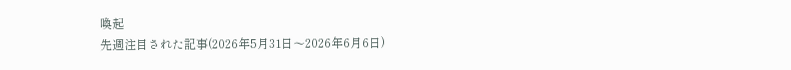喚起
先週注目された記事(2026年5月31日〜2026年6月6日)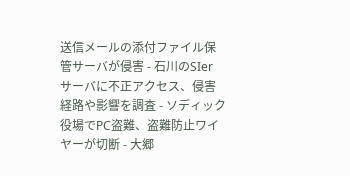送信メールの添付ファイル保管サーバが侵害 - 石川のSIer
サーバに不正アクセス、侵害経路や影響を調査 - ソディック
役場でPC盗難、盗難防止ワイヤーが切断 - 大郷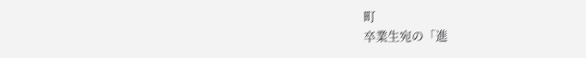町
卒業生宛の「進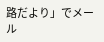路だより」でメール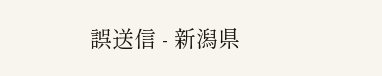誤送信 - 新潟県